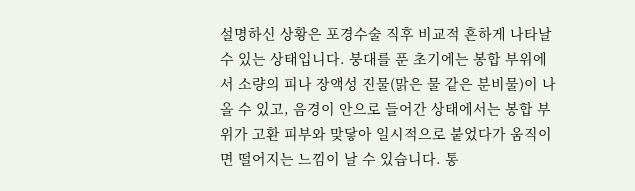설명하신 상황은 포경수술 직후 비교적 흔하게 나타날 수 있는 상태입니다. 붕대를 푼 초기에는 봉합 부위에서 소량의 피나 장액성 진물(맑은 물 같은 분비물)이 나올 수 있고, 음경이 안으로 들어간 상태에서는 봉합 부위가 고환 피부와 맞닿아 일시적으로 붙었다가 움직이면 떨어지는 느낌이 날 수 있습니다. 통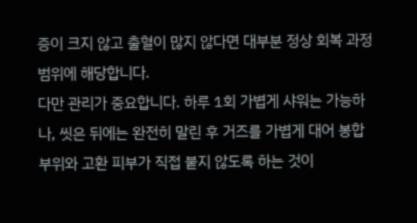증이 크지 않고 출혈이 많지 않다면 대부분 정상 회복 과정 범위에 해당합니다.
다만 관리가 중요합니다. 하루 1회 가볍게 샤워는 가능하나, 씻은 뒤에는 완전히 말린 후 거즈를 가볍게 대어 봉합 부위와 고환 피부가 직접 붙지 않도록 하는 것이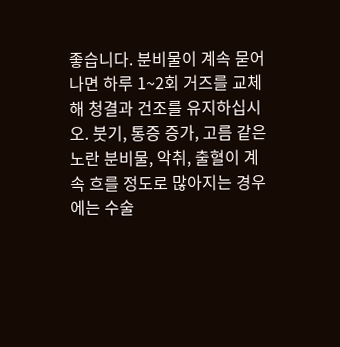좋습니다. 분비물이 계속 묻어나면 하루 1~2회 거즈를 교체해 청결과 건조를 유지하십시오. 붓기, 통증 증가, 고름 같은 노란 분비물, 악취, 출혈이 계속 흐를 정도로 많아지는 경우에는 수술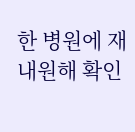한 병원에 재내원해 확인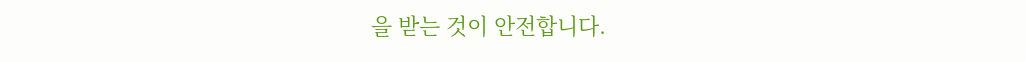을 받는 것이 안전합니다.